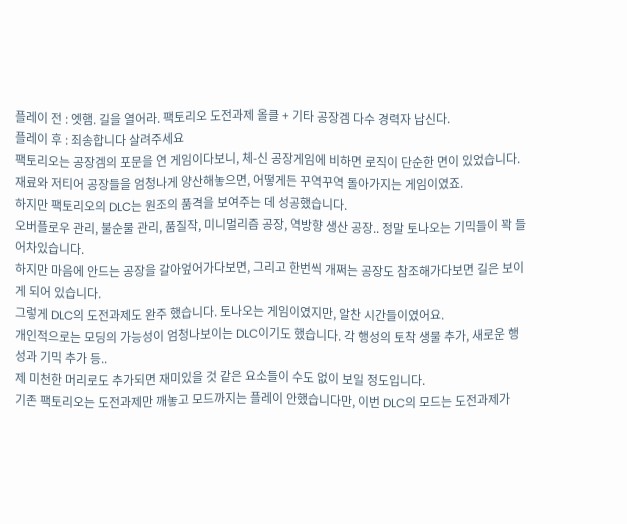플레이 전 : 엣햄. 길을 열어라. 팩토리오 도전과제 올클 + 기타 공장겜 다수 경력자 납신다.
플레이 후 : 죄송합니다 살려주세요
팩토리오는 공장겜의 포문을 연 게임이다보니, 체-신 공장게임에 비하면 로직이 단순한 면이 있었습니다.
재료와 저티어 공장들을 엄청나게 양산해놓으면, 어떻게든 꾸역꾸역 돌아가지는 게임이였죠.
하지만 팩토리오의 DLC는 원조의 품격을 보여주는 데 성공했습니다.
오버플로우 관리, 불순물 관리, 품질작, 미니멀리즘 공장, 역방향 생산 공장.. 정말 토나오는 기믹들이 꽉 들어차있습니다.
하지만 마음에 안드는 공장을 갈아엎어가다보면, 그리고 한번씩 개쩌는 공장도 참조해가다보면 길은 보이게 되어 있습니다.
그렇게 DLC의 도전과제도 완주 했습니다. 토나오는 게임이였지만, 알찬 시간들이였어요.
개인적으로는 모딩의 가능성이 엄청나보이는 DLC이기도 했습니다. 각 행성의 토착 생물 추가, 새로운 행성과 기믹 추가 등..
제 미천한 머리로도 추가되면 재미있을 것 같은 요소들이 수도 없이 보일 정도입니다.
기존 팩토리오는 도전과제만 깨놓고 모드까지는 플레이 안했습니다만, 이번 DLC의 모드는 도전과제가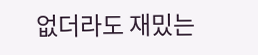없더라도 재밌는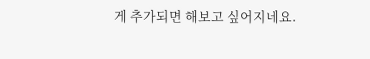게 추가되면 해보고 싶어지네요.